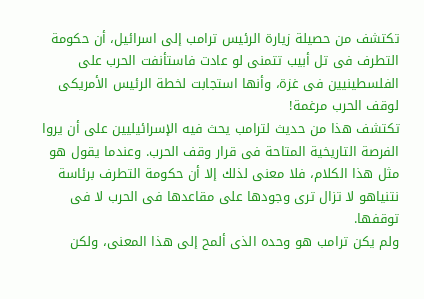تكتشف من حصيلة زيارة الرئيس ترامب إلى اسرائيل، أن حكومة التطرف فى تل أبيب تتمنى لو عادت فاستأنفت الحرب على الفلسطينيين فى غزة، وأنها استجابت لخطة الرئيس الأمريكى لوقف الحرب مرغمة!
تكتشف هذا من حديث لترامب يحث فيه الإسرائيليين على أن يروا الفرصة التاريخية المتاحة فى قرار وقف الحرب. وعندما يقول هو مثل هذا الكلام، فلا معنى لذلك إلا أن حكومة التطرف برئاسة نتنياهو لا تزال ترى وجودها على مقاعدها فى الحرب لا فى توقفها.
ولم يكن ترامب هو وحده الذى ألمح إلى هذا المعنى، ولكن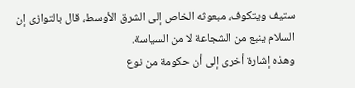ستيف ويتكوف، مبعوثه الخاص إلى الشرق الأوسط، قال بالتوازى إن السلام ينبع من الشجاعة لا من السياسة.
وهذه إشارة أخرى إلى أن حكومة من نوع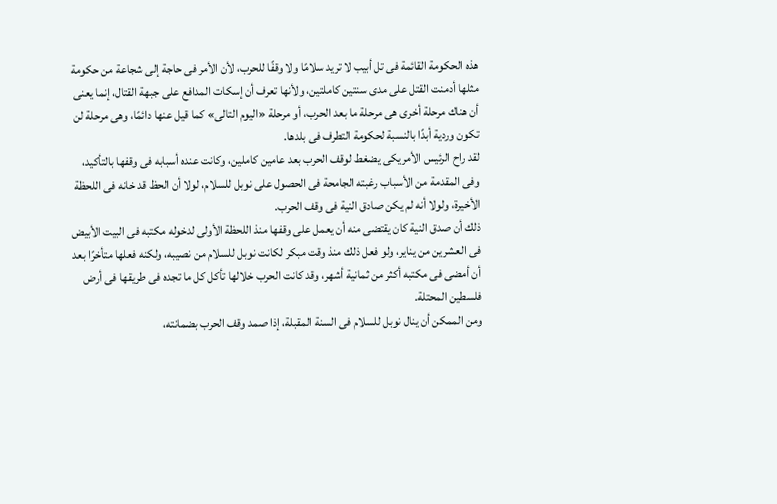هذه الحكومة القائمة فى تل أبيب لا تريد سلامًا ولا وقفًا للحرب، لأن الأمر فى حاجة إلى شجاعة من حكومة مثلها أدمنت القتل على مدى سنتين كاملتين، ولأنها تعرف أن إسكات المدافع على جبهة القتال، إنما يعنى أن هناك مرحلة أخرى هى مرحلة ما بعد الحرب، أو مرحلة «اليوم التالى» كما قيل عنها دائمًا، وهى مرحلة لن تكون وردية أبدًا بالنسبة لحكومة التطرف فى بلدها.
لقد راح الرئيس الأمريكى يضغط لوقف الحرب بعد عامين كاملين، وكانت عنده أسبابه فى وقفها بالتأكيد، وفى المقدمة من الأسباب رغبته الجامحة فى الحصول على نوبل للسلام، لولا أن الحظ قد خانه فى اللحظة الأخيرة، ولولا أنه لم يكن صادق النية فى وقف الحرب.
ذلك أن صدق النية كان يقتضى منه أن يعمل على وقفها منذ اللحظة الأولى لدخوله مكتبه فى البيت الأبيض فى العشرين من يناير، ولو فعل ذلك منذ وقت مبكر لكانت نوبل للسلام من نصيبه، ولكنه فعلها متأخرًا بعد أن أمضى فى مكتبه أكثر من ثمانية أشهر، وقد كانت الحرب خلالها تأكل كل ما تجده فى طريقها فى أرض فلسطين المحتلة.
ومن الممكن أن ينال نوبل للسلام فى السنة المقبلة، إذا صمد وقف الحرب بضمانته،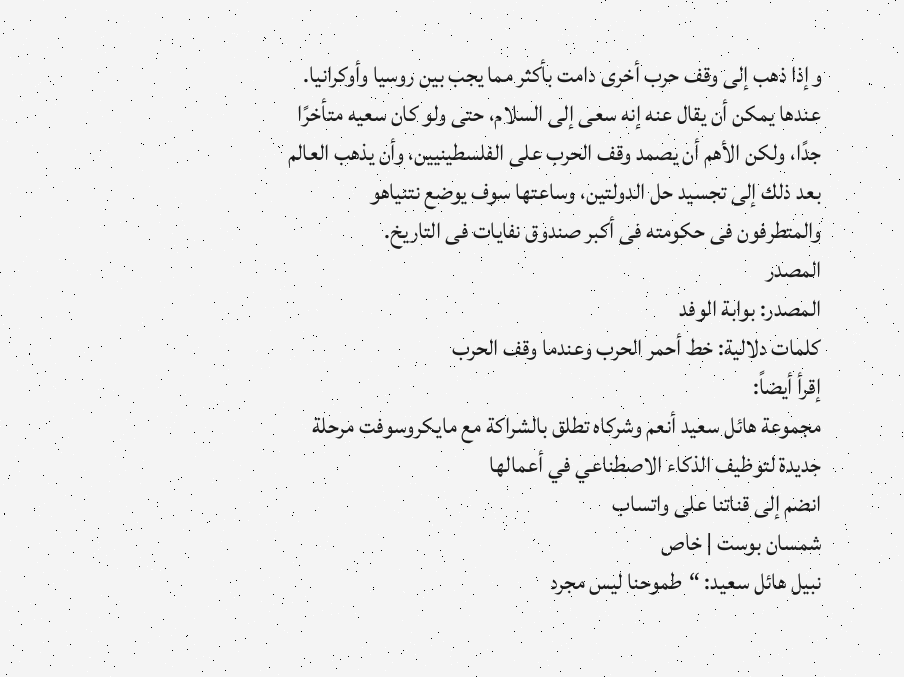وإذا ذهب إلى وقف حرب أخرى دامت بأكثر مما يجب بين روسيا وأوكرانيا.
عندها يمكن أن يقال عنه إنه سعى إلى السلام، حتى ولو كان سعيه متأخرًا جدًا، ولكن الأهم أن يصمد وقف الحرب على الفلسطينيين، وأن يذهب العالم بعد ذلك إلى تجسيد حل الدولتين، وساعتها سوف يوضع نتنياهو والمتطرفون فى حكومته فى أكبر صندوق نفايات فى التاريخ.
المصدر
المصدر: بوابة الوفد
كلمات دلالية: خط أحمر الحرب وعندما وقف الحرب
إقرأ أيضاً:
مجموعة هائل سعيد أنعم وشركاه تطلق بالشراكة مع مايكروسوفت مرحلة جديدة لتوظيف الذكاء الاصطناعي في أعمالها
انضم إلى قناتنا على واتساب
شمسان بوست | خاص
نبيل هائل سعيد: “طموحنا ليس مجرد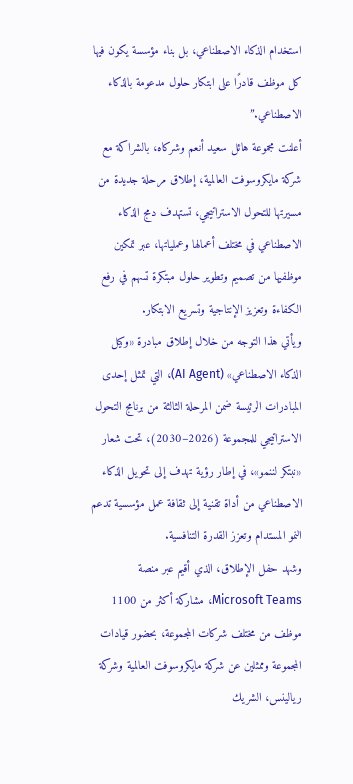استخدام الذكاء الاصطناعي، بل بناء مؤسسة يكون فيها كل موظف قادرًا على ابتكار حلول مدعومة بالذكاء الاصطناعي.”
أعلنت مجموعة هائل سعيد أنعم وشركاه، بالشراكة مع شركة مايكروسوفت العالمية، إطلاق مرحلة جديدة من مسيرتها للتحول الاستراتيجي، تستهدف دمج الذكاء الاصطناعي في مختلف أعمالها وعملياتها، عبر تمكين موظفيها من تصميم وتطوير حلول مبتكرة تسهم في رفع الكفاءة وتعزيز الإنتاجية وتسريع الابتكار.
ويأتي هذا التوجه من خلال إطلاق مبادرة «وكيل الذكاء الاصطناعي» (AI Agent)، التي تمثل إحدى المبادرات الرئيسة ضمن المرحلة الثالثة من برنامج التحول الاستراتيجي للمجموعة (2026–2030)، تحت شعار «نبتكر لننمو»، في إطار رؤية تهدف إلى تحويل الذكاء الاصطناعي من أداة تقنية إلى ثقافة عمل مؤسسية تدعم النمو المستدام وتعزز القدرة التنافسية.
وشهد حفل الإطلاق، الذي أقيم عبر منصة Microsoft Teams، مشاركة أكثر من 1100 موظف من مختلف شركات المجموعة، بحضور قيادات المجموعة وممثلين عن شركة مايكروسوفت العالمية وشركة ريالينس، الشريك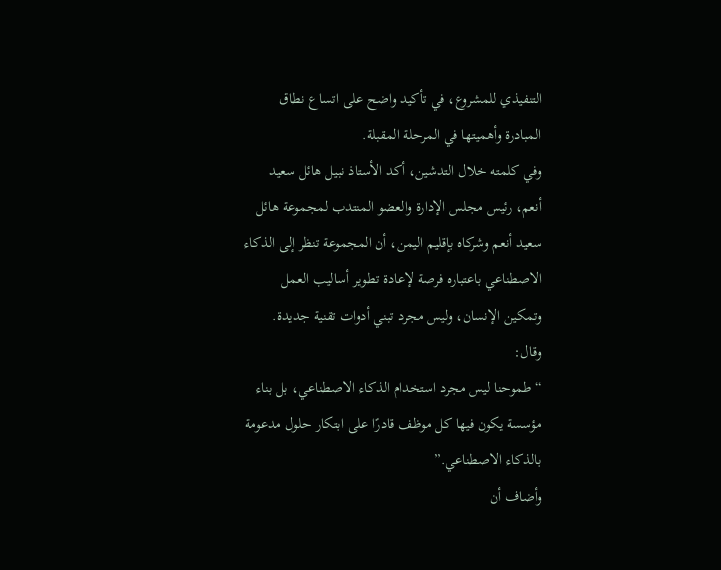التنفيذي للمشروع، في تأكيد واضح على اتساع نطاق المبادرة وأهميتها في المرحلة المقبلة.
وفي كلمته خلال التدشين، أكد الأستاذ نبيل هائل سعيد أنعم، رئيس مجلس الإدارة والعضو المنتدب لمجموعة هائل سعيد أنعم وشركاه بإقليم اليمن، أن المجموعة تنظر إلى الذكاء الاصطناعي باعتباره فرصة لإعادة تطوير أساليب العمل وتمكين الإنسان، وليس مجرد تبني أدوات تقنية جديدة.
وقال:
“طموحنا ليس مجرد استخدام الذكاء الاصطناعي، بل بناء مؤسسة يكون فيها كل موظف قادرًا على ابتكار حلول مدعومة بالذكاء الاصطناعي.”
وأضاف أن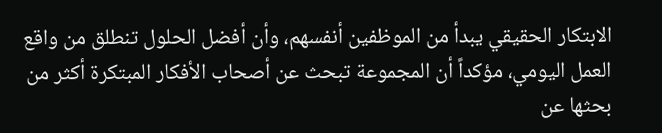الابتكار الحقيقي يبدأ من الموظفين أنفسهم، وأن أفضل الحلول تنطلق من واقع العمل اليومي، مؤكداً أن المجموعة تبحث عن أصحاب الأفكار المبتكرة أكثر من بحثها عن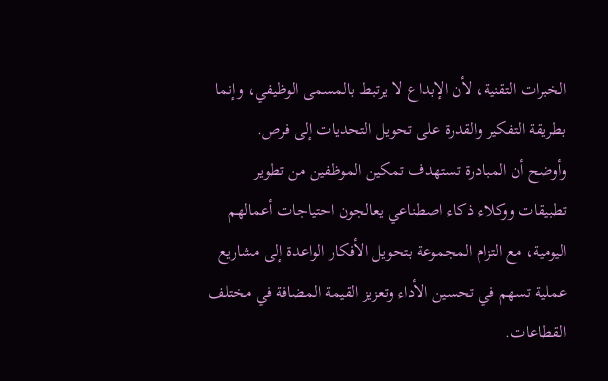الخبرات التقنية، لأن الإبداع لا يرتبط بالمسمى الوظيفي، وإنما بطريقة التفكير والقدرة على تحويل التحديات إلى فرص.
وأوضح أن المبادرة تستهدف تمكين الموظفين من تطوير تطبيقات ووكلاء ذكاء اصطناعي يعالجون احتياجات أعمالهم اليومية، مع التزام المجموعة بتحويل الأفكار الواعدة إلى مشاريع عملية تسهم في تحسين الأداء وتعزيز القيمة المضافة في مختلف القطاعات.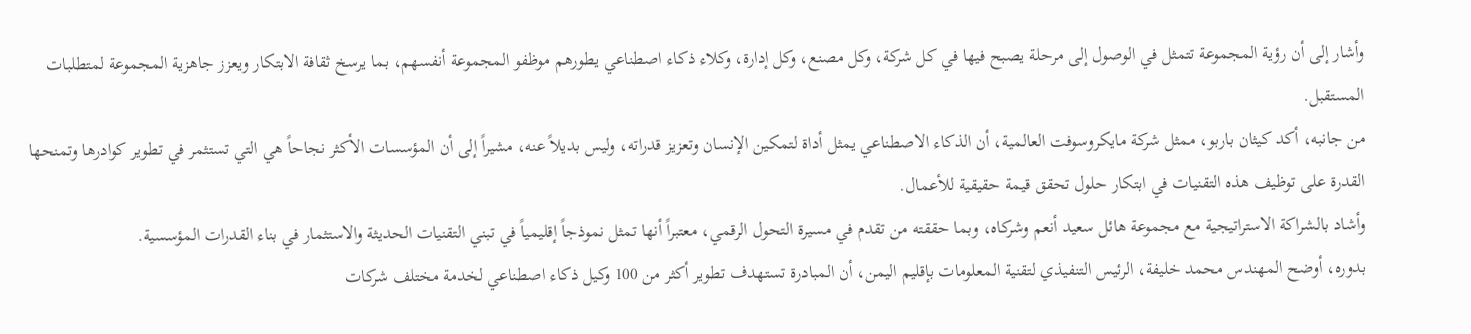وأشار إلى أن رؤية المجموعة تتمثل في الوصول إلى مرحلة يصبح فيها في كل شركة، وكل مصنع، وكل إدارة، وكلاء ذكاء اصطناعي يطورهم موظفو المجموعة أنفسهم، بما يرسخ ثقافة الابتكار ويعزز جاهزية المجموعة لمتطلبات المستقبل.
من جانبه، أكد كيثان باربو، ممثل شركة مايكروسوفت العالمية، أن الذكاء الاصطناعي يمثل أداة لتمكين الإنسان وتعزيز قدراته، وليس بديلاً عنه، مشيراً إلى أن المؤسسات الأكثر نجاحاً هي التي تستثمر في تطوير كوادرها وتمنحها القدرة على توظيف هذه التقنيات في ابتكار حلول تحقق قيمة حقيقية للأعمال.
وأشاد بالشراكة الاستراتيجية مع مجموعة هائل سعيد أنعم وشركاه، وبما حققته من تقدم في مسيرة التحول الرقمي، معتبراً أنها تمثل نموذجاً إقليمياً في تبني التقنيات الحديثة والاستثمار في بناء القدرات المؤسسية.
بدوره، أوضح المهندس محمد خليفة، الرئيس التنفيذي لتقنية المعلومات بإقليم اليمن، أن المبادرة تستهدف تطوير أكثر من 100 وكيل ذكاء اصطناعي لخدمة مختلف شركات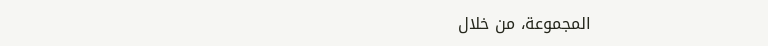المجموعة، من خلال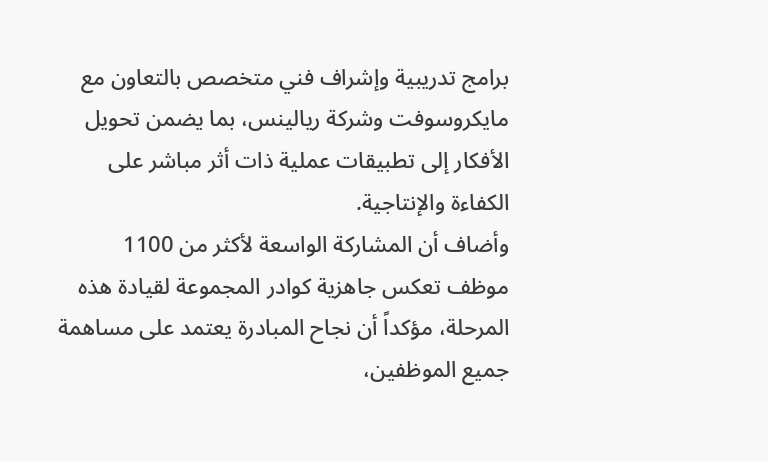برامج تدريبية وإشراف فني متخصص بالتعاون مع مايكروسوفت وشركة ريالينس، بما يضمن تحويل الأفكار إلى تطبيقات عملية ذات أثر مباشر على الكفاءة والإنتاجية.
وأضاف أن المشاركة الواسعة لأكثر من 1100 موظف تعكس جاهزية كوادر المجموعة لقيادة هذه المرحلة، مؤكداً أن نجاح المبادرة يعتمد على مساهمة جميع الموظفين،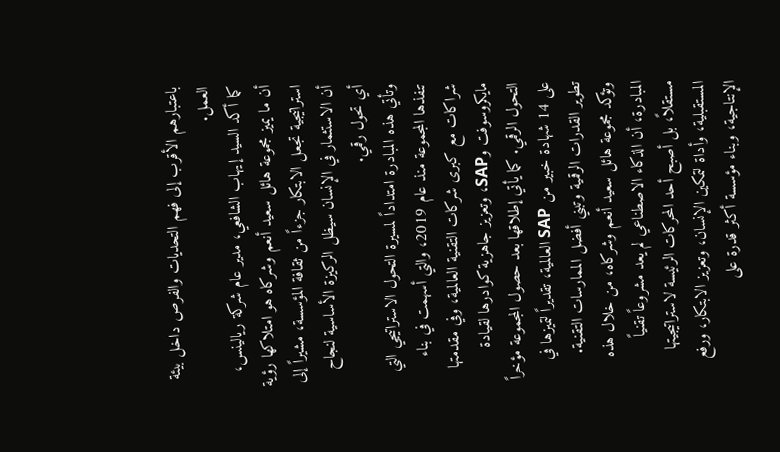باعتبارهم الأقرب إلى فهم التحديات والفرص داخل بيئة العمل.
كما أكد السيد إيهاب الشافعي، مدير عام شركة ريالينس، أن ما يميز مجموعة هائل سعيد أنعم وشركاه هو امتلاكها رؤية استراتيجية تجعل الابتكار جزءاً من ثقافة المؤسسة، مشيراً إلى أن الاستثمار في الإنسان سيظل الركيزة الأساسية لنجاح أي تحول رقمي.
وتأتي هذه المبادرة امتداداً لمسيرة التحول الاستراتيجي التي تنفذها المجموعة منذ عام 2019، والتي أسهمت في بناء شراكات مع كبرى شركات التقنية العالمية، وفي مقدمتها مايكروسوفت وSAP، وتعزيز جاهزية كوادرها لقيادة التحول الرقمي. كما يأتي إطلاقها بعد حصول المجموعة مؤخراً على 14 شهادة خبير من SAP العالمية، تقديراً لتميزها في تطوير القدرات الرقمية وتبني أفضل الممارسات التقنية.
وتؤكد مجموعة هائل سعيد أنعم وشركاه، من خلال هذه المبادرة، أن الذكاء الاصطناعي لم يعد مشروعاً تقنياً مستقلاً، بل أصبح أحد المحركات الرئيسة لاستراتيجيتها المستقبلية، وأداة لتمكين الإنسان، وتعزيز الابتكار، ورفع الإنتاجية، وبناء مؤسسة أكثر قدرة على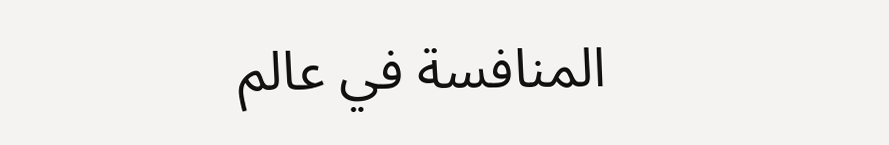المنافسة في عالم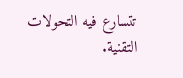تتسارع فيه التحولات التقنية.